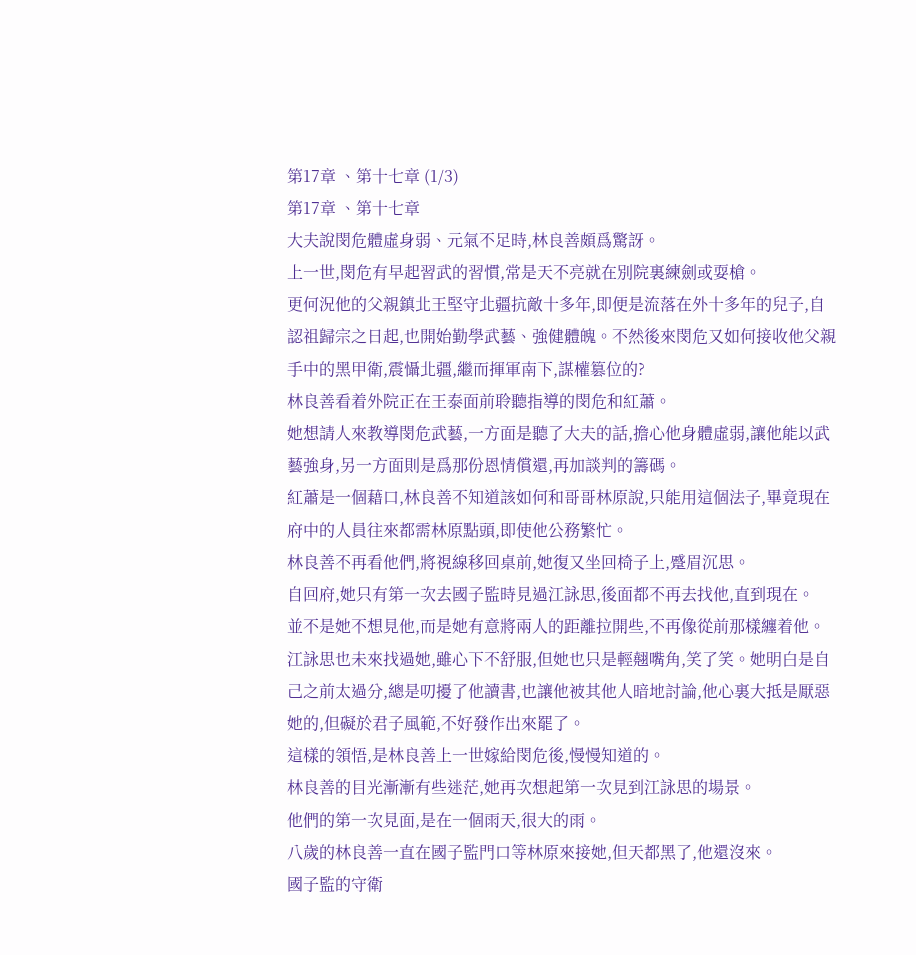第17章 、第十七章 (1/3)
第17章 、第十七章
大夫說閔危體虛身弱、元氣不足時,林良善頗爲驚訝。
上一世,閔危有早起習武的習慣,常是天不亮就在別院裏練劍或耍槍。
更何況他的父親鎮北王堅守北疆抗敵十多年,即便是流落在外十多年的兒子,自認祖歸宗之日起,也開始勤學武藝、強健體魄。不然後來閔危又如何接收他父親手中的黑甲衛,震懾北疆,繼而揮軍南下,謀權篡位的?
林良善看着外院正在王泰面前聆聽指導的閔危和紅蕭。
她想請人來教導閔危武藝,一方面是聽了大夫的話,擔心他身體虛弱,讓他能以武藝強身,另一方面則是爲那份恩情償還,再加談判的籌碼。
紅蕭是一個藉口,林良善不知道該如何和哥哥林原說,只能用這個法子,畢竟現在府中的人員往來都需林原點頭,即使他公務繁忙。
林良善不再看他們,將視線移回桌前,她復又坐回椅子上,蹙眉沉思。
自回府,她只有第一次去國子監時見過江詠思,後面都不再去找他,直到現在。
並不是她不想見他,而是她有意將兩人的距離拉開些,不再像從前那樣纏着他。
江詠思也未來找過她,雖心下不舒服,但她也只是輕翹嘴角,笑了笑。她明白是自己之前太過分,總是叨擾了他讀書,也讓他被其他人暗地討論,他心裏大抵是厭惡她的,但礙於君子風範,不好發作出來罷了。
這樣的領悟,是林良善上一世嫁給閔危後,慢慢知道的。
林良善的目光漸漸有些迷茫,她再次想起第一次見到江詠思的場景。
他們的第一次見面,是在一個雨天,很大的雨。
八歲的林良善一直在國子監門口等林原來接她,但天都黑了,他還沒來。
國子監的守衛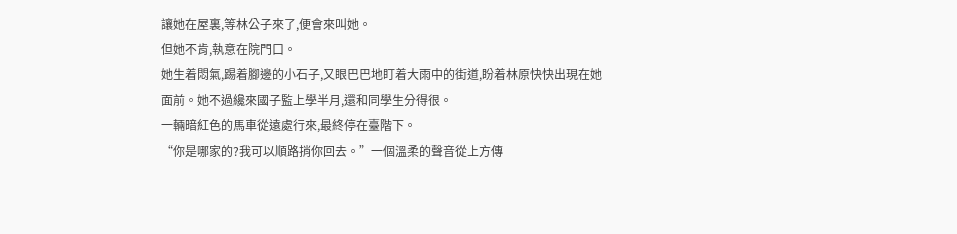讓她在屋裏,等林公子來了,便會來叫她。
但她不肯,執意在院門口。
她生着悶氣,踢着腳邊的小石子,又眼巴巴地盯着大雨中的街道,盼着林原快快出現在她面前。她不過纔來國子監上學半月,還和同學生分得很。
一輛暗紅色的馬車從遠處行來,最終停在臺階下。
“你是哪家的?我可以順路捎你回去。”一個溫柔的聲音從上方傳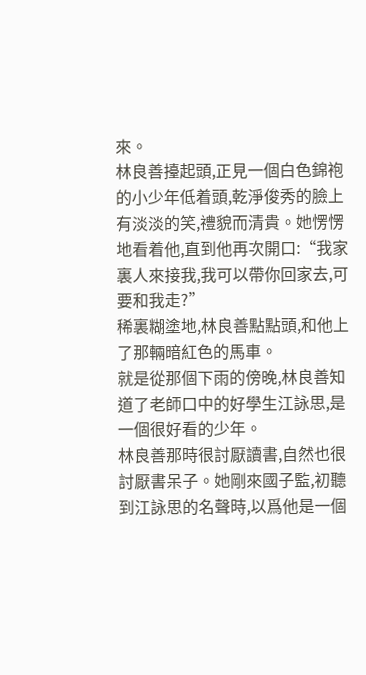來。
林良善擡起頭,正見一個白色錦袍的小少年低着頭,乾淨俊秀的臉上有淡淡的笑,禮貌而清貴。她愣愣地看着他,直到他再次開口:“我家裏人來接我,我可以帶你回家去,可要和我走?”
稀裏糊塗地,林良善點點頭,和他上了那輛暗紅色的馬車。
就是從那個下雨的傍晚,林良善知道了老師口中的好學生江詠思,是一個很好看的少年。
林良善那時很討厭讀書,自然也很討厭書呆子。她剛來國子監,初聽到江詠思的名聲時,以爲他是一個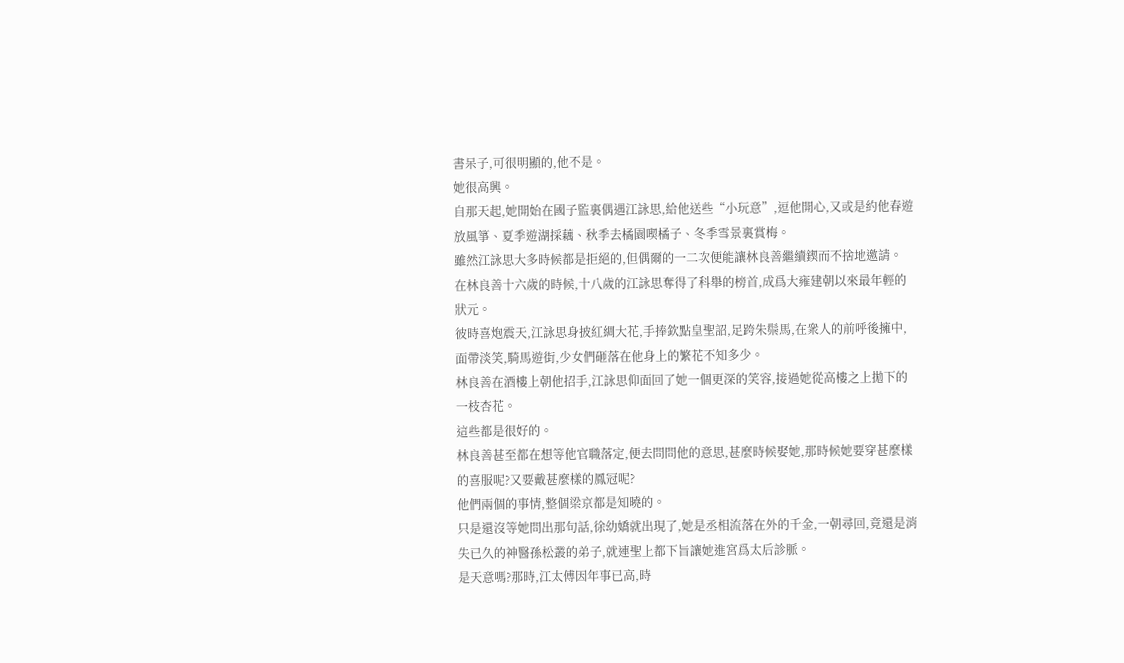書呆子,可很明顯的,他不是。
她很高興。
自那天起,她開始在國子監裏偶遇江詠思,給他送些“小玩意”,逗他開心,又或是約他春遊放風箏、夏季遊湖採藕、秋季去橘園喫橘子、冬季雪景裏賞梅。
雖然江詠思大多時候都是拒絕的,但偶爾的一二次便能讓林良善繼續鍥而不捨地邀請。
在林良善十六歲的時候,十八歲的江詠思奪得了科舉的榜首,成爲大雍建朝以來最年輕的狀元。
彼時喜炮震天,江詠思身披紅綢大花,手捧欽點皇聖詔,足跨朱鬃馬,在衆人的前呼後擁中,面帶淡笑,騎馬遊街,少女們砸落在他身上的繁花不知多少。
林良善在酒樓上朝他招手,江詠思仰面回了她一個更深的笑容,接過她從高樓之上拋下的一枝杏花。
這些都是很好的。
林良善甚至都在想等他官職落定,便去問問他的意思,甚麼時候娶她,那時候她要穿甚麼樣的喜服呢?又要戴甚麼樣的鳳冠呢?
他們兩個的事情,整個梁京都是知曉的。
只是還沒等她問出那句話,徐幼嬌就出現了,她是丞相流落在外的千金,一朝尋回,竟還是消失已久的神醫孫松叢的弟子,就連聖上都下旨讓她進宮爲太后診脈。
是天意嗎?那時,江太傅因年事已高,時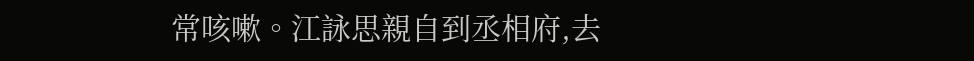常咳嗽。江詠思親自到丞相府,去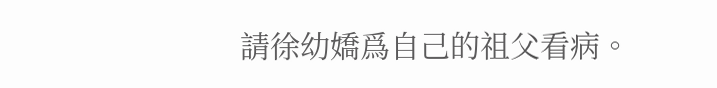請徐幼嬌爲自己的祖父看病。